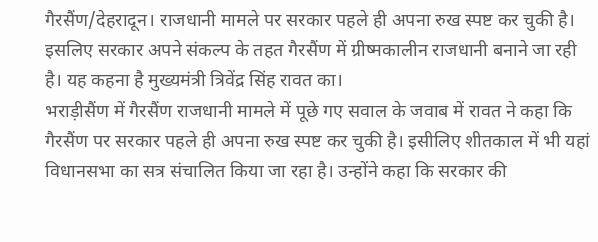गैरसैंण/देहरादून। राजधानी मामले पर सरकार पहले ही अपना रुख स्पष्ट कर चुकी है। इसलिए सरकार अपने संकल्प के तहत गैरसैंण में ग्रीष्मकालीन राजधानी बनाने जा रही है। यह कहना है मुख्यमंत्री त्रिवेंद्र सिंह रावत का।
भराड़ीसैंण में गैरसैंण राजधानी मामले में पूछे गए सवाल के जवाब में रावत ने कहा कि गैरसैंण पर सरकार पहले ही अपना रुख स्पष्ट कर चुकी है। इसीलिए शीतकाल में भी यहां विधानसभा का सत्र संचालित किया जा रहा है। उन्होंने कहा कि सरकार की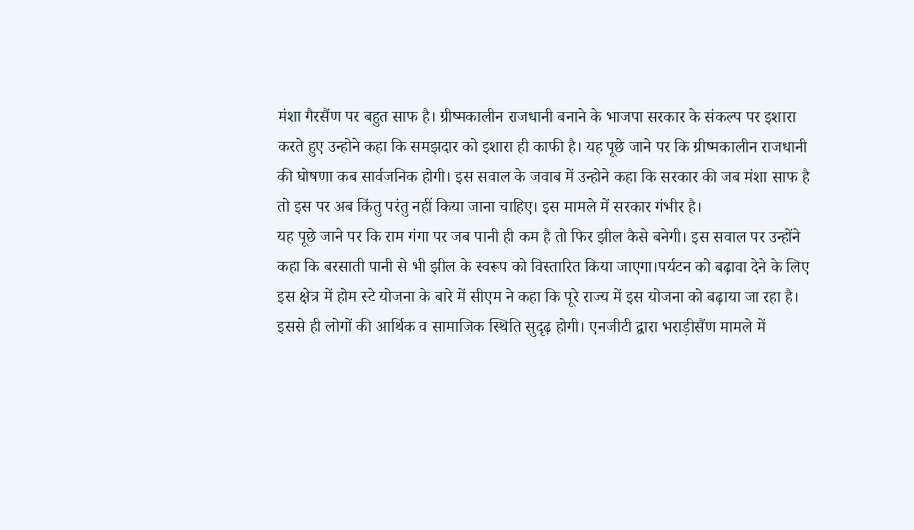मंशा गैरसैंण पर बहुत साफ है। ग्रीष्मकालीन राजधानी बनाने के भाजपा सरकार के संकल्प पर इशारा करते हुए उन्होने कहा कि समझदार को इशारा ही काफी है। यह पूछे जाने पर कि ग्रीष्मकालीन राजधानी की घोषणा कब सार्वजनिक होगी। इस सवाल के जवाब में उन्होने कहा कि सरकार की जब मंशा साफ है तो इस पर अब किंतु परंतु नहीं किया जाना चाहिए। इस मामले में सरकार गंभीर है।
यह पूछे जाने पर कि राम गंगा पर जब पानी ही कम है तो फिर झील कैसे बनेगी। इस सवाल पर उन्होंने कहा कि बरसाती पानी से भी झील के स्वरूप को विस्तारित किया जाएगा।पर्यटन को बढ़ावा देने के लिए इस क्षेत्र में होम स्टे योजना के बारे में सीएम ने कहा कि पूरे राज्य में इस योजना को बढ़ाया जा रहा है। इससे ही लोगों की आर्थिक व सामाजिक स्थिति सुदृढ़ होगी। एनजीटी द्वारा भराड़ीसैंण मामले में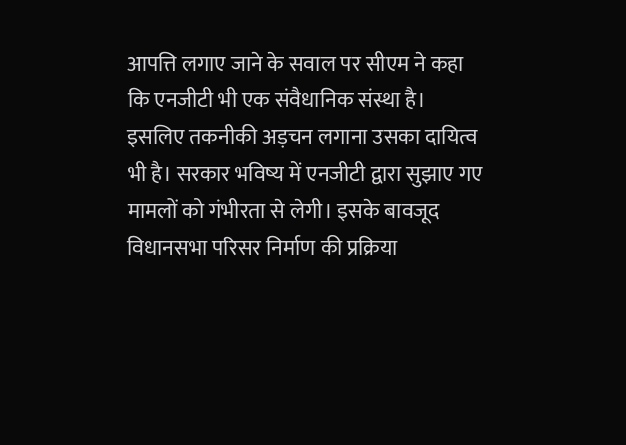आपत्ति लगाए जाने के सवाल पर सीएम ने कहा कि एनजीटी भी एक संवैधानिक संस्था है। इसलिए तकनीकी अड़चन लगाना उसका दायित्व भी है। सरकार भविष्य में एनजीटी द्वारा सुझाए गए मामलों को गंभीरता से लेगी। इसके बावजूद विधानसभा परिसर निर्माण की प्रक्रिया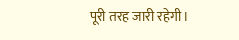पूरी तरह जारी रहेगी।